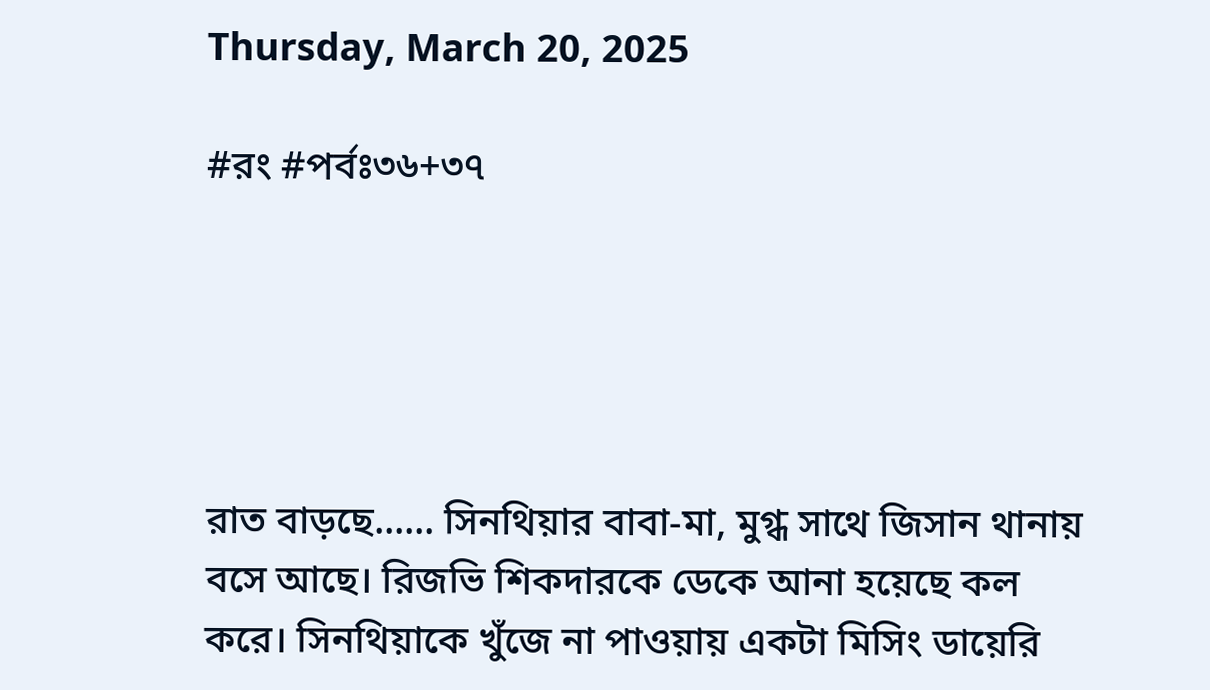Thursday, March 20, 2025

#রং #পর্বঃ৩৬+৩৭





রাত বাড়ছে...... সিনথিয়ার বাবা-মা, মুগ্ধ সাথে জিসান থানায় বসে আছে। রিজভি শিকদারকে ডেকে আনা হয়েছে কল করে। সিনথিয়াকে খুঁজে না পাওয়ায় একটা মিসিং ডায়েরি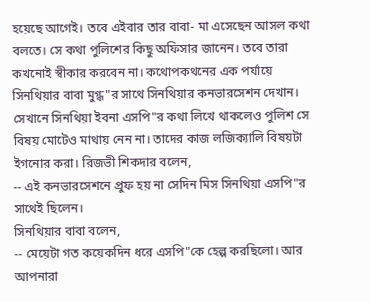হয়েছে আগেই। তবে এইবার তার বাবা- মা এসেছেন আসল কথা বলতে। সে কথা পুলিশের কিছু অফিসার জানেন। তবে তারা কখনোই স্বীকার করবেন না। কথোপকথনের এক পর্যায়ে সিনথিয়ার বাবা মুগ্ধ"র সাথে সিনথিয়ার কনভারসেশন দেখান। সেখানে সিনথিয়া ইবনা এসপি"র কথা লিখে থাকলেও পুলিশ সে বিষয় মোটেও মাথায় নেন না। তাদের কাজ লজিক্যালি বিষয়টা ইগনোর করা। রিজভী শিকদার বলেন,
-- এই কনভারসেশনে প্রুফ হয় না সেদিন মিস সিনথিয়া এসপি"র সাথেই ছিলেন।
সিনথিয়ার বাবা বলেন,
-- মেয়েটা গত কয়েকদিন ধরে এসপি"কে হেল্প করছিলো। আর আপনারা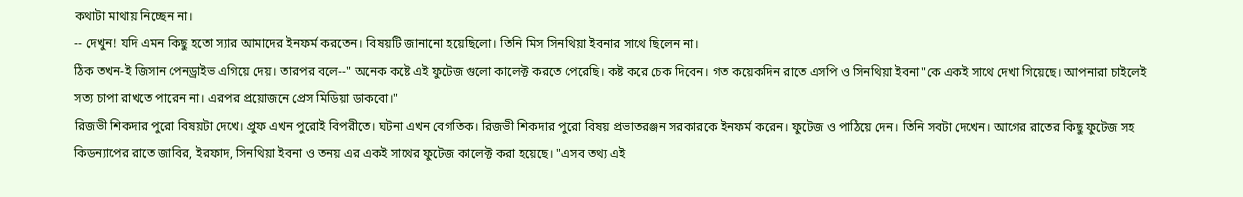কথাটা মাথায় নিচ্ছেন না।
-- দেখুন! যদি এমন কিছু হতো স্যার আমাদের ইনফর্ম করতেন। বিষয়টি জানানো হয়েছিলো। তিনি মিস সিনথিয়া ইবনার সাথে ছিলেন না।
ঠিক তখন-ই জিসান পেনড্রাইভ এগিয়ে দেয়। তারপর বলে--" অনেক কষ্টে এই ফুটেজ গুলো কালেক্ট করতে পেরেছি। কষ্ট করে চেক দিবেন। গত কয়েকদিন রাতে এসপি ও সিনথিয়া ইবনা"কে একই সাথে দেখা গিয়েছে। আপনারা চাইলেই সত্য চাপা রাখতে পারেন না। এরপর প্রয়োজনে প্রেস মিডিয়া ডাকবো।"
রিজভী শিকদার পুরো বিষয়টা দেখে। প্রুফ এখন পুরোই বিপরীতে। ঘটনা এখন বেগতিক। রিজভী শিকদার পুরো বিষয় প্রভাতরঞ্জন সরকারকে ইনফর্ম করেন। ফুটেজ ও পাঠিয়ে দেন। তিনি সবটা দেখেন। আগের রাতের কিছু ফুটেজ সহ কিডন্যাপের রাতে জাবির, ইরফাদ, সিনথিয়া ইবনা ও তনয় এর একই সাথের ফুটেজ কালেক্ট করা হয়েছে। "এসব তথ্য এই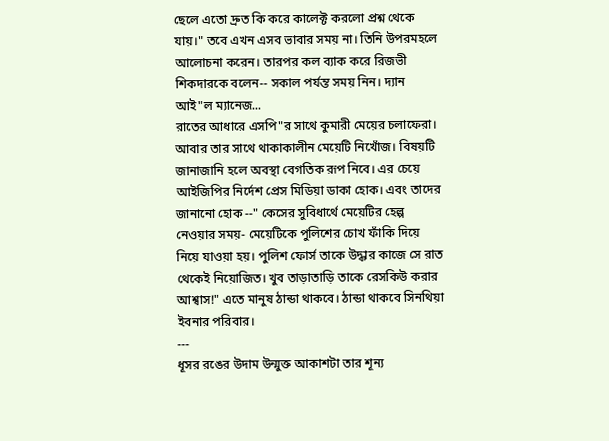ছেলে এতো দ্রুত কি করে কালেক্ট করলো প্রশ্ন থেকে যায়।" তবে এখন এসব ভাবার সময় না। তিনি উপরমহলে আলোচনা করেন। তারপর কল ব্যাক করে রিজভী শিকদারকে বলেন-- সকাল পর্যন্ত সময় নিন। দ্যান আই"ল ম্যানেজ...
রাতের আধারে এসপি"র সাথে কুমারী মেয়ের চলাফেরা। আবার তার সাথে থাকাকালীন মেয়েটি নিখোঁজ। বিষয়টি জানাজানি হলে অবস্থা বেগতিক রূপ নিবে। এর চেয়ে আইজিপির নির্দেশ প্রেস মিডিয়া ডাকা হোক। এবং তাদের জানানো হোক --" কেসের সুবিধার্থে মেয়েটির হেল্প নেওয়ার সময়- মেয়েটিকে পুলিশের চোখ ফাঁকি দিয়ে নিয়ে যাওয়া হয়। পুলিশ ফোর্স তাকে উদ্ধার কাজে সে রাত থেকেই নিয়োজিত। খুব তাড়াতাড়ি তাকে রেসকিউ করার আশ্বাস!" এতে মানুষ ঠান্ডা থাকবে। ঠান্ডা থাকবে সিনথিয়া ইবনার পরিবার।
---
ধূসর রঙের উদাম উন্মুক্ত আকাশটা তার শূন্য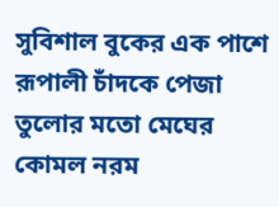সুবিশাল বুকের এক পাশে রূপালী চাঁদকে পেজা তুলোর মতো মেঘের কোমল নরম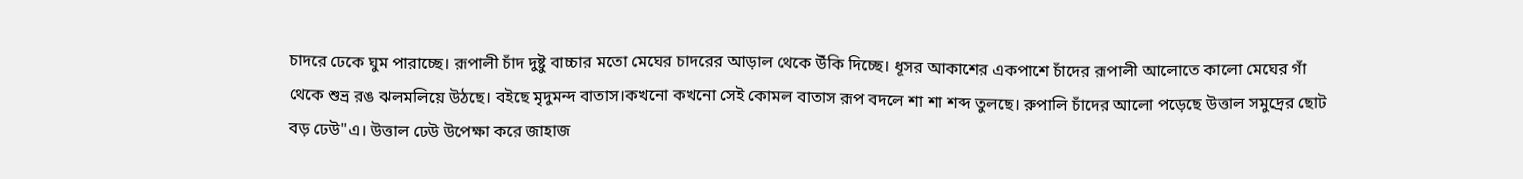চাদরে ঢেকে ঘুম পারাচ্ছে। রূপালী চাঁদ দুষ্টু বাচ্চার মতো মেঘের চাদরের আড়াল থেকে উঁকি দিচ্ছে। ধূসর আকাশের একপাশে চাঁদের রূপালী আলোতে কালো মেঘের গাঁ থেকে শুভ্র রঙ ঝলমলিয়ে উঠছে। বইছে মৃদুমন্দ বাতাস।কখনো কখনো সেই কোমল বাতাস রূপ বদলে শা শা শব্দ তুলছে। রুপালি চাঁদের আলো পড়েছে উত্তাল সমুদ্রের ছোট বড় ঢেউ"এ। উত্তাল ঢেউ উপেক্ষা করে জাহাজ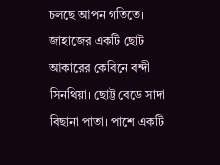চলছে আপন গতিতে। জাহাজের একটি ছোট আকারের কেবিনে বন্দী সিনথিয়া। ছোট্ট বেডে সাদা বিছানা পাতা। পাশে একটি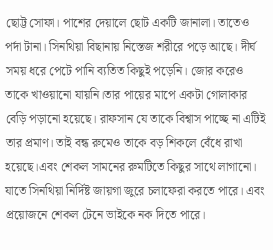ছোট্ট সোফা। পাশের দেয়ালে ছোট একটি জানালা। তাতেও পর্দা টানা। সিনথিয়া বিছানায় নিস্তেজ শরীরে পড়ে আছে। দীর্ঘ সময় ধরে পেটে পানি ব্যতিত কিছুই পড়েনি। জোর করেও তাকে খাওয়ানো যায়নি।তার পায়ের মাপে একটা গোলাকার বেড়ি পড়ানো হয়েছে। রাফসান যে তাকে বিশ্বাস পাচ্ছে না এটিই তার প্রমাণ। তাই বন্ধ রুমেও তাকে বড় শিকলে বেঁধে রাখা হয়েছে।এবং শেকল সামনের রুমটিতে কিছুর সাথে লাগানো। যাতে সিনথিয়া নির্দিষ্ট জায়গা জুরে চলাফেরা করতে পারে। এবং প্রয়োজনে শেকল টেনে ভাইকে নক দিতে পারে।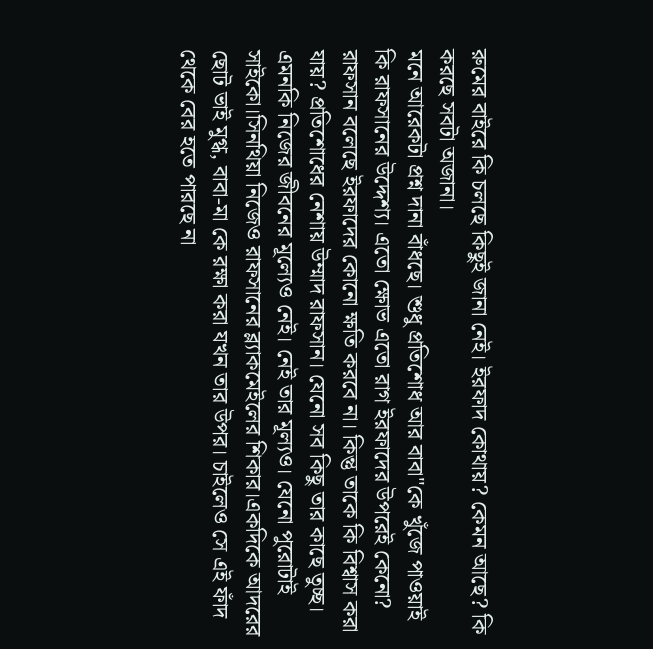রুমের বাইরে কি চলছে কিছুই জানা নেই। ইরফাদ কোথায়? কেমন আছে? কি করছে সবটা অজানা।
মনে আরেকটা প্রশ্ন দানা বাঁধছে। শুধু প্রতিশোধ আর বাবা"কে খুঁজে পাওয়াই কি রাফসানের উদ্দেশ্য। এতো ক্ষোভ এতো রাগ ইরফাদের উপরেই কেনো? রাফসান বলেছে ইরফাদের কোনো ক্ষতি করবে না। কিন্তু তাকে কি বিশ্বাস করা যায়? প্রতিশোধের নেশায় উম্মাদ রাফসান। যেনো সব কিছু তার কাছে তুচ্ছ। এমনকি নিজের জীবনের মূল্যেও নেই। নেই তার মূল্যও। যেনো পুরোটাই সাইকো।সিনথিয়া নিজেও রাফসানের ব্ল্যাকমেইলের শিকার।একদিকে আদরের ছোট ভাই মুগ্ধ, বাবা-মা কে রক্ষা করা যখন তার উপর। চাইলেও সে এই ফাঁদ থেকে বের হতে পারছে না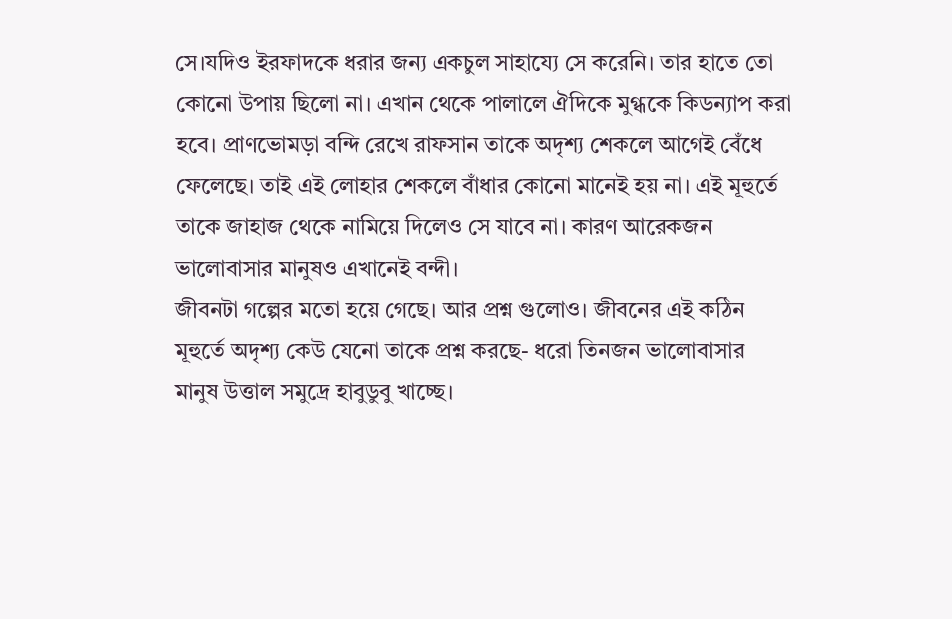সে।যদিও ইরফাদকে ধরার জন্য একচুল সাহায্যে সে করেনি। তার হাতে তো কোনো উপায় ছিলো না। এখান থেকে পালালে ঐদিকে মুগ্ধকে কিডন্যাপ করা হবে। প্রাণভোমড়া বন্দি রেখে রাফসান তাকে অদৃশ্য শেকলে আগেই বেঁধে ফেলেছে। তাই এই লোহার শেকলে বাঁধার কোনো মানেই হয় না। এই মূহুর্তে তাকে জাহাজ থেকে নামিয়ে দিলেও সে যাবে না। কারণ আরেকজন ভালোবাসার মানুষও এখানেই বন্দী।
জীবনটা গল্পের মতো হয়ে গেছে। আর প্রশ্ন গুলোও। জীবনের এই কঠিন মূহুর্তে অদৃশ্য কেউ যেনো তাকে প্রশ্ন করছে- ধরো তিনজন ভালোবাসার মানুষ উত্তাল সমুদ্রে হাবুডুবু খাচ্ছে।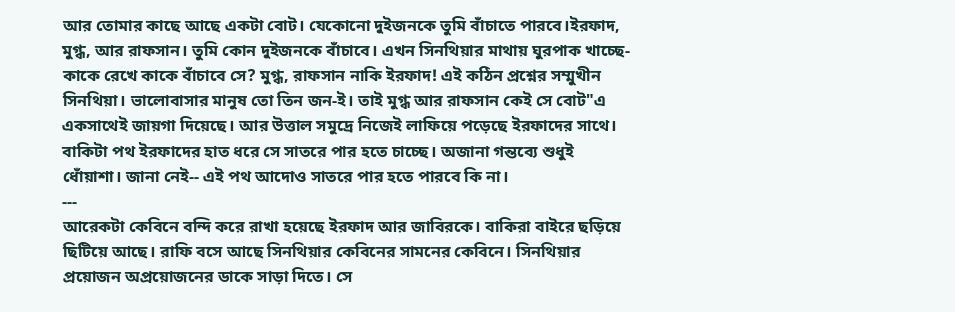আর তোমার কাছে আছে একটা বোট। যেকোনো দুইজনকে তুমি বাঁচাতে পারবে।ইরফাদ, মুগ্ধ, আর রাফসান। তুমি কোন দুইজনকে বাঁচাবে। এখন সিনথিয়ার মাথায় ঘুরপাক খাচ্ছে-কাকে রেখে কাকে বাঁচাবে সে? মুগ্ধ, রাফসান নাকি ইরফাদ! এই কঠিন প্রশ্নের সম্মুখীন সিনথিয়া। ভালোবাসার মানুষ তো তিন জন-ই। তাই মুগ্ধ আর রাফসান কেই সে বোট"এ একসাথেই জায়গা দিয়েছে। আর উত্তাল সমুদ্রে নিজেই লাফিয়ে পড়েছে ইরফাদের সাথে। বাকিটা পথ ইরফাদের হাত ধরে সে সাতরে পার হতে চাচ্ছে। অজানা গন্তব্যে শুধুই ধোঁয়াশা। জানা নেই-- এই পথ আদোও সাতরে পার হতে পারবে কি না।
---
আরেকটা কেবিনে বন্দি করে রাখা হয়েছে ইরফাদ আর জাবিরকে। বাকিরা বাইরে ছড়িয়ে ছিটিয়ে আছে। রাফি বসে আছে সিনথিয়ার কেবিনের সামনের কেবিনে। সিনথিয়ার প্রয়োজন অপ্রয়োজনের ডাকে সাড়া দিতে। সে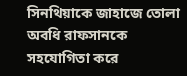সিনথিয়াকে জাহাজে তোলা অবধি রাফসানকে সহযোগিতা করে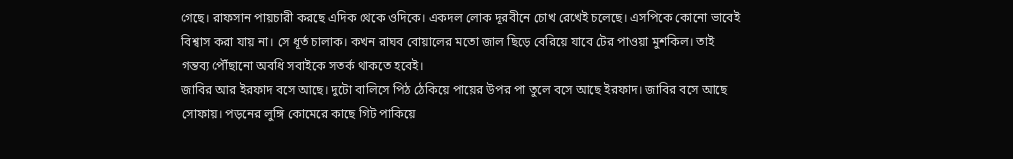গেছে। রাফসান পায়চারী করছে এদিক থেকে ওদিকে। একদল লোক দূরবীনে চোখ রেখেই চলেছে। এসপিকে কোনো ভাবেই বিশ্বাস করা যায় না। সে ধূর্ত চালাক। কখন রাঘব বোয়ালের মতো জাল ছিড়ে বেরিয়ে যাবে টের পাওয়া মুশকিল। তাই গন্তব্য পৌঁছানো অবধি সবাইকে সতর্ক থাকতে হবেই।
জাবির আর ইরফাদ বসে আছে। দুটো বালিসে পিঠ ঠেকিয়ে পায়ের উপর পা তুলে বসে আছে ইরফাদ। জাবির বসে আছে সোফায়। পড়নের লুঙ্গি কোমেরে কাছে গিট পাকিয়ে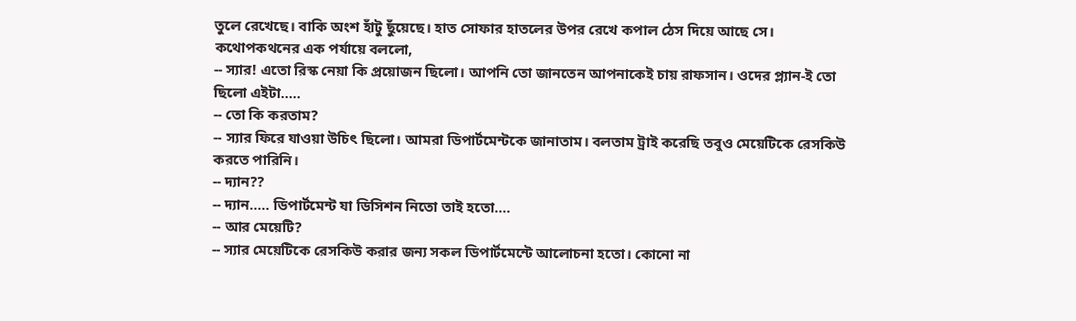তুলে রেখেছে। বাকি অংশ হাঁটু ছুঁয়েছে। হাত সোফার হাতলের উপর রেখে কপাল ঠেস দিয়ে আছে সে। কথোপকথনের এক পর্যায়ে বললো,
-- স্যার! এতো রিস্ক নেয়া কি প্রয়োজন ছিলো। আপনি তো জানতেন আপনাকেই চায় রাফসান। ওদের প্ল্যান-ই তো ছিলো এইটা.....
-- তো কি করতাম?
-- স্যার ফিরে যাওয়া উচিৎ ছিলো। আমরা ডিপার্টমেন্টকে জানাতাম। বলতাম ট্রাই করেছি তবুও মেয়েটিকে রেসকিউ করতে পারিনি।
-- দ্যান??
-- দ্যান..... ডিপার্টমেন্ট যা ডিসিশন নিতো তাই হতো....
-- আর মেয়েটি?
-- স্যার মেয়েটিকে রেসকিউ করার জন্য সকল ডিপার্টমেন্টে আলোচনা হতো। কোনো না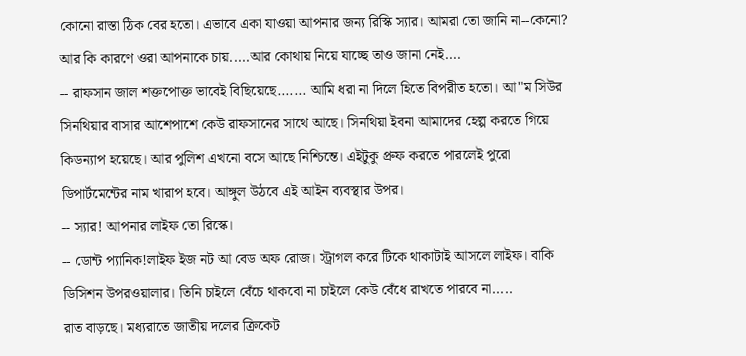কোনো রাস্তা ঠিক বের হতো। এভাবে একা যাওয়া আপনার জন্য রিস্কি স্যার। আমরা তো জানি না--কেনো? আর কি কারণে ওরা আপনাকে চায়.....আর কোথায় নিয়ে যাচ্ছে তাও জানা নেই....
-- রাফসান জাল শক্তপোক্ত ভাবেই বিছিয়েছে....... আমি ধরা না দিলে হিতে বিপরীত হতো। আ"ম সিউর সিনথিয়ার বাসার আশেপাশে কেউ রাফসানের সাথে আছে। সিনথিয়া ইবনা আমাদের হেল্প করতে গিয়ে কিডন্যাপ হয়েছে। আর পুলিশ এখনো বসে আছে নিশ্চিন্তে। এইটুকু প্রুফ করতে পারলেই পুরো ডিপার্টমেন্টের নাম খারাপ হবে। আঙ্গুল উঠবে এই আইন ব্যবস্থার উপর।
-- স্যার! আপনার লাইফ তো রিস্কে।
-- ডোন্ট প্যানিক!লাইফ ইজ নট আ বেড অফ রোজ। স্ট্রাগল করে টিকে থাকাটাই আসলে লাইফ। বাকি ডিসিশন উপরওয়ালার। তিনি চাইলে বেঁচে থাকবো না চাইলে কেউ বেঁধে রাখতে পারবে না.....
রাত বাড়ছে। মধ্যরাতে জাতীয় দলের ক্রিকেট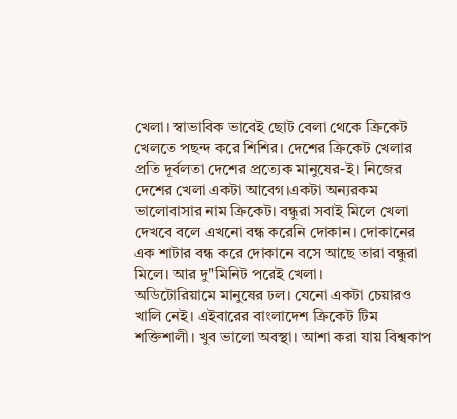খেলা। স্বাভাবিক ভাবেই ছোট বেলা থেকে ক্রিকেট খেলতে পছন্দ করে শিশির। দেশের ক্রিকেট খেলার প্রতি দূর্বলতা দেশের প্রত্যেক মানুষের-ই। নিজের দেশের খেলা একটা আবেগ।একটা অন্যরকম ভালোবাসার নাম ক্রিকেট। বন্ধুরা সবাই মিলে খেলা দেখবে বলে এখনো বন্ধ করেনি দোকান। দোকানের এক শাটার বন্ধ করে দোকানে বসে আছে তারা বন্ধুরা মিলে। আর দু"মিনিট পরেই খেলা।
অডিটোরিয়ামে মানুষের ঢল। যেনো একটা চেয়ারও খালি নেই। এইবারের বাংলাদেশ ক্রিকেট টিম শক্তিশালী। খুব ভালো অবস্থা। আশা করা যায় বিশ্বকাপ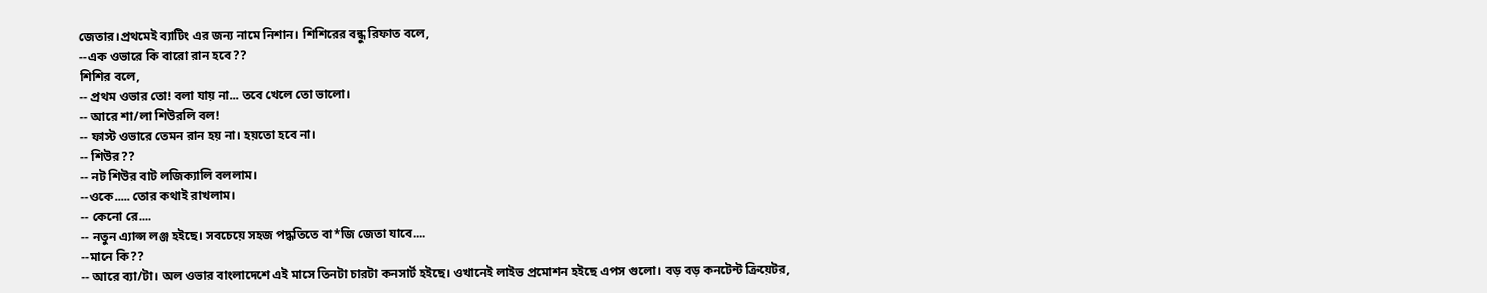জেতার।প্রথমেই ব্যাটিং এর জন্য নামে নিশান। শিশিরের বন্ধু রিফাত বলে,
--এক ওভারে কি বারো রান হবে??
শিশির বলে,
-- প্রথম ওভার তো! বলা যায় না... তবে খেলে তো ভালো।
-- আরে শা/লা শিউরলি বল!
-- ফাস্ট ওভারে তেমন রান হয় না। হয়তো হবে না।
-- শিউর??
-- নট শিউর বাট লজিক্যালি বললাম।
--ওকে..... তোর কথাই রাখলাম।
-- কেনো রে....
-- নতুন এ্যাপ্স লঞ্জ হইছে। সবচেয়ে সহজ পদ্ধতিতে বা*জি জেতা যাবে....
--মানে কি??
-- আরে ব্যা/টা। অল ওভার বাংলাদেশে এই মাসে তিনটা চারটা কনসার্ট হইছে। ওখানেই লাইভ প্রমোশন হইছে এপস গুলো। বড় বড় কনটেন্ট ক্রিয়েটর,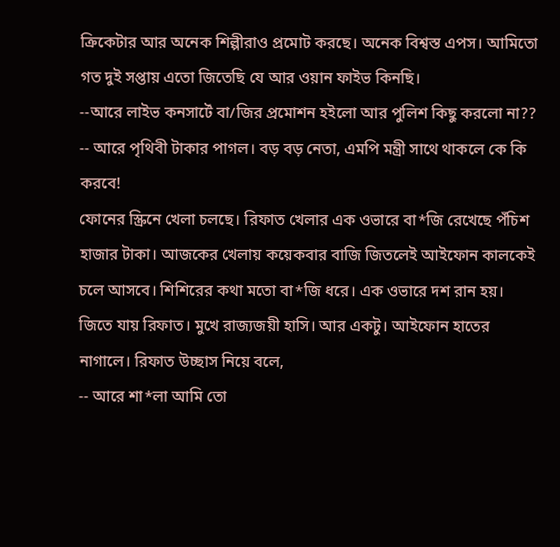ক্রিকেটার আর অনেক শিল্পীরাও প্রমোট করছে। অনেক বিশ্বস্ত এপস। আমিতো গত দুই সপ্তায় এতো জিতেছি যে আর ওয়ান ফাইভ কিনছি।
--আরে লাইভ কনসার্টে বা/জির প্রমোশন হইলো আর পুলিশ কিছু করলো না??
-- আরে পৃথিবী টাকার পাগল। বড় বড় নেতা, এমপি মন্ত্রী সাথে থাকলে কে কি করবে!
ফোনের স্ক্রিনে খেলা চলছে। রিফাত খেলার এক ওভারে বা*জি রেখেছে পঁচিশ হাজার টাকা। আজকের খেলায় কয়েকবার বাজি জিতলেই আইফোন কালকেই চলে আসবে। শিশিরের কথা মতো বা*জি ধরে। এক ওভারে দশ রান হয়। জিতে যায় রিফাত। মুখে রাজ্যজয়ী হাসি। আর একটু। আইফোন হাতের নাগালে। রিফাত উচ্ছাস নিয়ে বলে,
-- আরে শা*লা আমি তো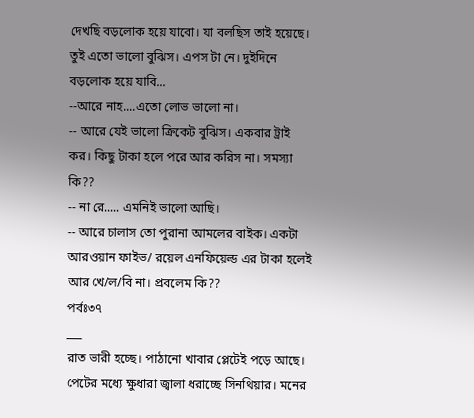দেখছি বড়লোক হয়ে যাবো। যা বলছিস তাই হয়েছে। তুই এতো ভালো বুঝিস। এপস টা নে। দুইদিনে বড়লোক হয়ে যাবি...
--আরে নাহ....এতো লোভ ভালো না।
-- আরে যেই ভালো ক্রিকেট বুঝিস। একবার ট্রাই কর। কিছু টাকা হলে পরে আর করিস না। সমস্যা কি??
-- না রে..... এমনিই ভালো আছি।
-- আরে চালাস তো পুরানা আমলের বাইক। একটা আরওয়ান ফাইভ/ রয়েল এনফিয়েল্ড এর টাকা হলেই আর খে/ল/বি না। প্রবলেম কি??
পর্বঃ৩৭
___
রাত ভারী হচ্ছে। পাঠানো খাবার প্লেটেই পড়ে আছে। পেটের মধ্যে ক্ষুধারা জ্বালা ধরাচ্ছে সিনথিয়ার। মনের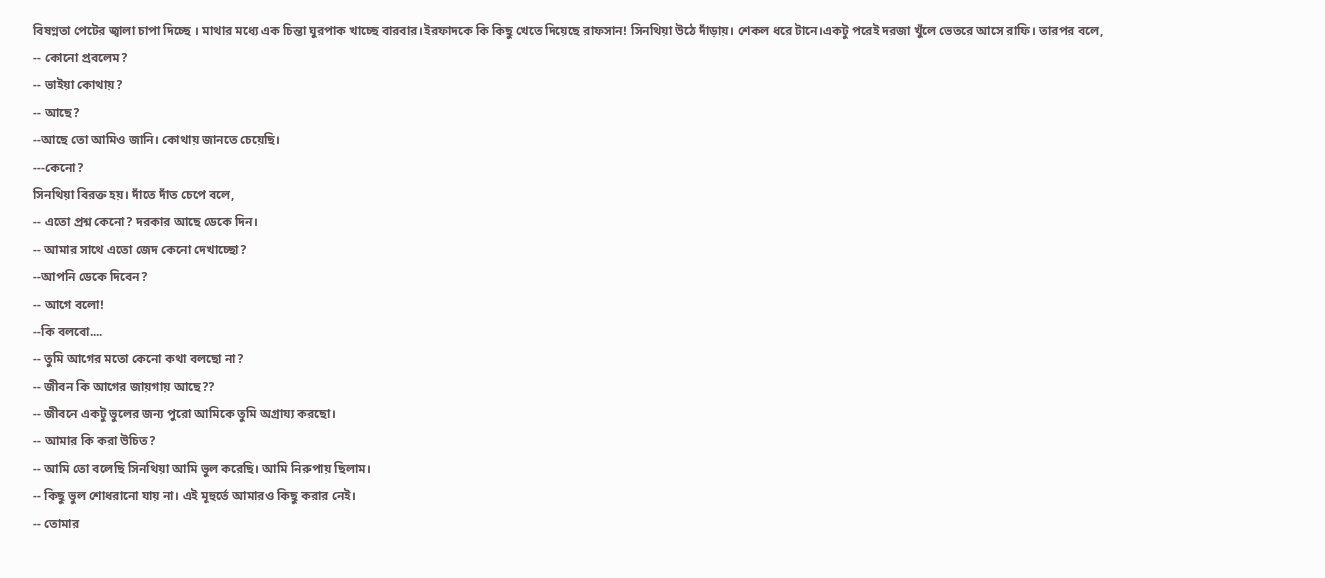বিষণ্নতা পেটের জ্বালা চাপা দিচ্ছে । মাথার মধ্যে এক চিন্তা ঘুরপাক খাচ্ছে বারবার।ইরফাদকে কি কিছু খেতে দিয়েছে রাফসান! সিনথিয়া উঠে দাঁড়ায়। শেকল ধরে টানে।একটু পরেই দরজা খুঁলে ভেতরে আসে রাফি। তারপর বলে,
-- কোনো প্রবলেম?
-- ভাইয়া কোথায়?
-- আছে?
--আছে তো আমিও জানি। কোথায় জানতে চেয়েছি।
---কেনো?
সিনথিয়া বিরক্ত হয়। দাঁতে দাঁত চেপে বলে,
-- এতো প্রশ্ন কেনো? দরকার আছে ডেকে দিন।
-- আমার সাথে এতো জেদ কেনো দেখাচ্ছো?
--আপনি ডেকে দিবেন?
-- আগে বলো!
--কি বলবো....
-- তুমি আগের মতো কেনো কথা বলছো না?
-- জীবন কি আগের জায়গায় আছে??
-- জীবনে একটু ভুলের জন্য পুরো আমিকে তুমি অগ্রায্য করছো।
-- আমার কি করা উচিত?
-- আমি তো বলেছি সিনথিয়া আমি ভুল করেছি। আমি নিরুপায় ছিলাম।
-- কিছু ভুল শোধরানো যায় না। এই মূহুর্তে আমারও কিছু করার নেই।
-- তোমার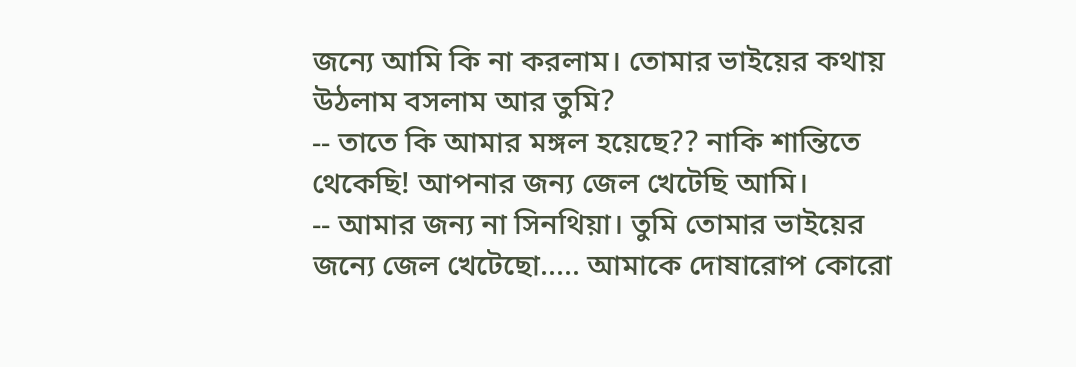জন্যে আমি কি না করলাম। তোমার ভাইয়ের কথায় উঠলাম বসলাম আর তুমি?
-- তাতে কি আমার মঙ্গল হয়েছে?? নাকি শান্তিতে থেকেছি! আপনার জন্য জেল খেটেছি আমি।
-- আমার জন্য না সিনথিয়া। তুমি তোমার ভাইয়ের জন্যে জেল খেটেছো..... আমাকে দোষারোপ কোরো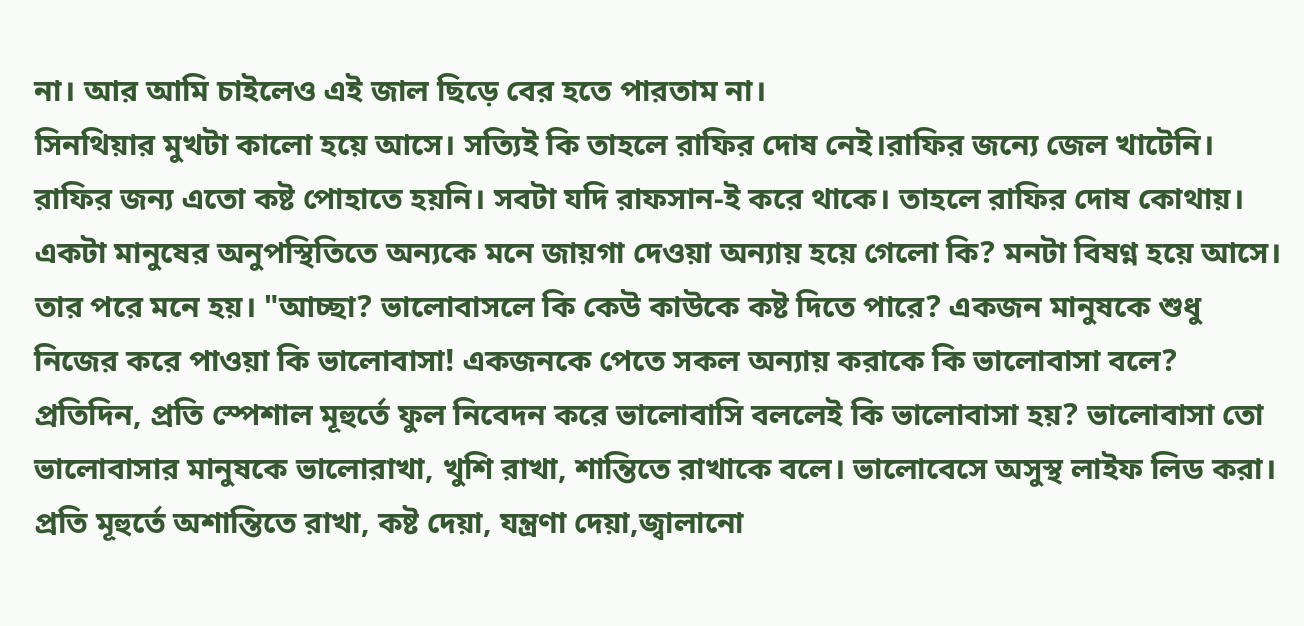না। আর আমি চাইলেও এই জাল ছিড়ে বের হতে পারতাম না।
সিনথিয়ার মুখটা কালো হয়ে আসে। সত্যিই কি তাহলে রাফির দোষ নেই।রাফির জন্যে জেল খাটেনি। রাফির জন্য এতো কষ্ট পোহাতে হয়নি। সবটা যদি রাফসান-ই করে থাকে। তাহলে রাফির দোষ কোথায়। একটা মানুষের অনুপস্থিতিতে অন্যকে মনে জায়গা দেওয়া অন্যায় হয়ে গেলো কি? মনটা বিষণ্ন হয়ে আসে। তার পরে মনে হয়। "আচ্ছা? ভালোবাসলে কি কেউ কাউকে কষ্ট দিতে পারে? একজন মানুষকে শুধু নিজের করে পাওয়া কি ভালোবাসা! একজনকে পেতে সকল অন্যায় করাকে কি ভালোবাসা বলে? প্রতিদিন, প্রতি স্পেশাল মূহুর্তে ফুল নিবেদন করে ভালোবাসি বললেই কি ভালোবাসা হয়? ভালোবাসা তো ভালোবাসার মানুষকে ভালোরাখা, খুশি রাখা, শান্তিতে রাখাকে বলে। ভালোবেসে অসুস্থ লাইফ লিড করা। প্রতি মূহুর্তে অশান্তিতে রাখা, কষ্ট দেয়া, যন্ত্রণা দেয়া,জ্বালানো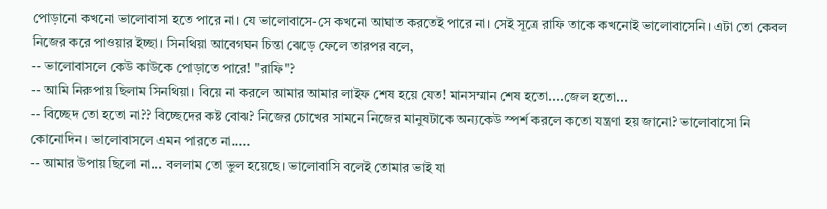পোড়ানো কখনো ভালোবাসা হতে পারে না। যে ভালোবাসে-সে কখনো আঘাত করতেই পারে না। সেই সূত্রে রাফি তাকে কখনোই ভালোবাসেনি। এটা তো কেবল নিজের করে পাওয়ার ইচ্ছা। সিনথিয়া আবেগঘন চিন্তা ঝেড়ে ফেলে তারপর বলে,
-- ভালোবাসলে কেউ কাউকে পোড়াতে পারে! "রাফি"?
-- আমি নিরুপায় ছিলাম সিনথিয়া। বিয়ে না করলে আমার আমার লাইফ শেষ হয়ে যেত! মানসম্মান শেষ হতো....জেল হতো...
-- বিচ্ছেদ তো হতো না?? বিচ্ছেদের কষ্ট বোঝ? নিজের চোখের সামনে নিজের মানুষটাকে অন্যকেউ স্পর্শ করলে কতো যন্ত্রণা হয় জানো? ভালোবাসো নি কোনোদিন। ভালোবাসলে এমন পারতে না.....
-- আমার উপায় ছিলো না... বললাম তো ভুল হয়েছে। ভালোবাসি বলেই তোমার ভাই যা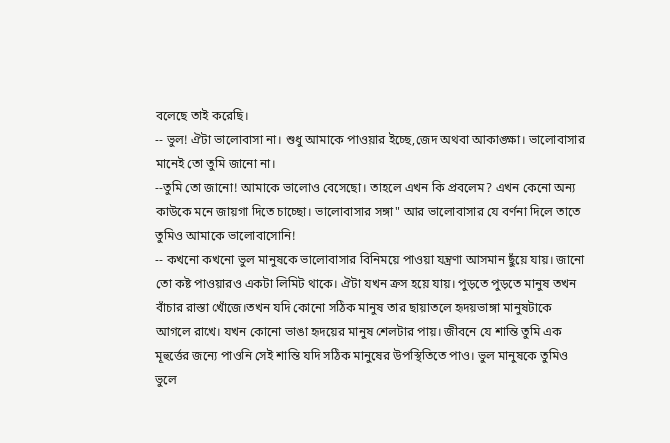বলেছে তাই করেছি।
-- ভুল! ঐটা ভালোবাসা না। শুধু আমাকে পাওয়ার ইচ্ছে,জেদ অথবা আকাঙ্ক্ষা। ভালোবাসার মানেই তো তুমি জানো না।
--তুমি তো জানো! আমাকে ভালোও বেসেছো। তাহলে এখন কি প্রবলেম? এখন কেনো অন্য কাউকে মনে জায়গা দিতে চাচ্ছো। ভালোবাসার সঙ্গা" আর ভালোবাসার যে বর্ণনা দিলে তাতে তুমিও আমাকে ভালোবাসোনি!
-- কখনো কখনো ভুল মানুষকে ভালোবাসার বিনিময়ে পাওয়া যন্ত্রণা আসমান ছুঁয়ে যায়। জানো তো কষ্ট পাওয়ারও একটা লিমিট থাকে। ঐটা যখন ক্রস হয়ে যায়। পুড়তে পুড়তে মানুষ তখন বাঁচার রাস্তা খোঁজে।তখন যদি কোনো সঠিক মানুষ তার ছায়াতলে হৃদয়ভাঙ্গা মানুষটাকে আগলে রাখে। যখন কোনো ভাঙা হৃদয়ের মানুষ শেলটার পায়। জীবনে যে শান্তি তুমি এক মূহুর্ত্তের জন্যে পাওনি সেই শান্তি যদি সঠিক মানুষের উপস্থিতিতে পাও। ভুল মানুষকে তুমিও ভুলে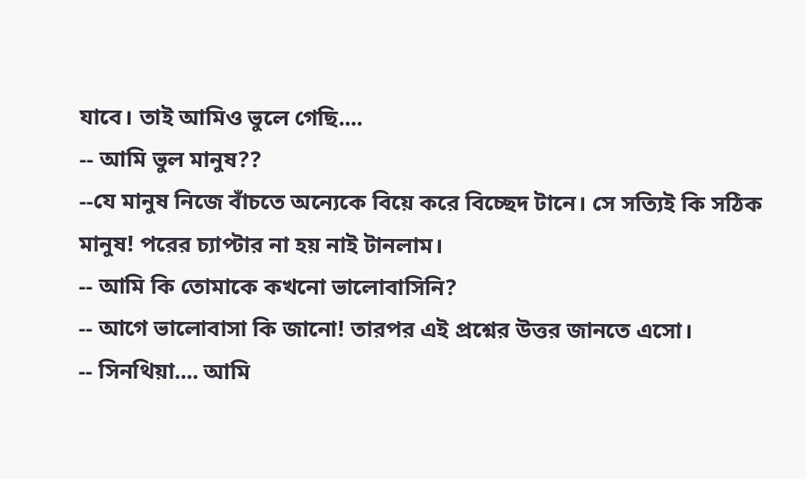যাবে। তাই আমিও ভুলে গেছি....
-- আমি ভুল মানুষ??
--যে মানুষ নিজে বাঁচতে অন্যেকে বিয়ে করে বিচ্ছেদ টানে। সে সত্যিই কি সঠিক মানুষ! পরের চ্যাপ্টার না হয় নাই টানলাম।
-- আমি কি তোমাকে কখনো ভালোবাসিনি?
-- আগে ভালোবাসা কি জানো! তারপর এই প্রশ্নের উত্তর জানতে এসো।
-- সিনথিয়া.... আমি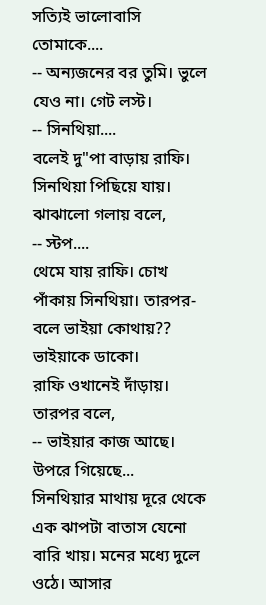সত্যিই ভালোবাসি তোমাকে....
-- অন্যজনের বর তুমি। ভুলে যেও না। গেট লস্ট।
-- সিনথিয়া....
বলেই দু"পা বাড়ায় রাফি। সিনথিয়া পিছিয়ে যায়। ঝাঝালো গলায় বলে,
-- স্টপ....
থেমে যায় রাফি। চোখ পাঁকায় সিনথিয়া। তারপর- বলে ভাইয়া কোথায়?? ভাইয়াকে ডাকো।
রাফি ওখানেই দাঁড়ায়। তারপর বলে,
-- ভাইয়ার কাজ আছে। উপরে গিয়েছে...
সিনথিয়ার মাথায় দূরে থেকে এক ঝাপটা বাতাস যেনো বারি খায়। মনের মধ্যে দুলে ওঠে। আসার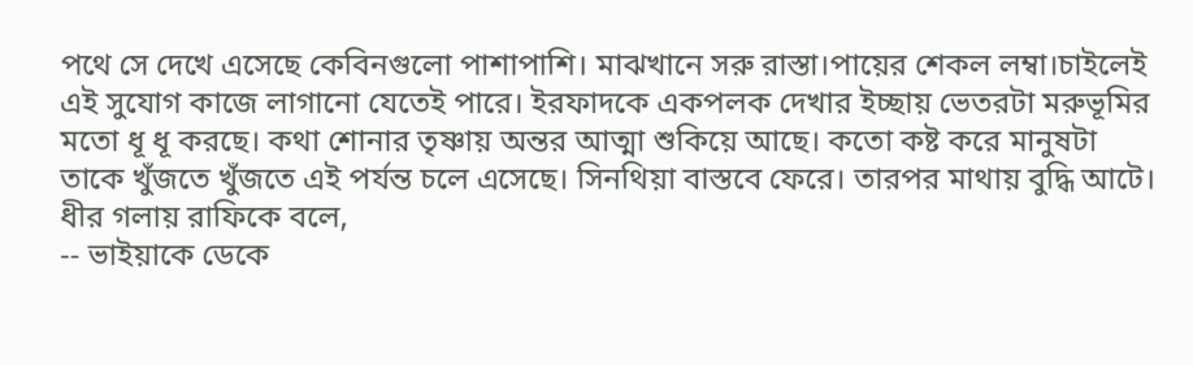পথে সে দেখে এসেছে কেবিনগুলো পাশাপাশি। মাঝখানে সরু রাস্তা।পায়ের শেকল লম্বা।চাইলেই এই সুযোগ কাজে লাগানো যেতেই পারে। ইরফাদকে একপলক দেখার ইচ্ছায় ভেতরটা মরুভূমির মতো ধূ ধূ করছে। কথা শোনার তৃষ্ণায় অন্তর আত্মা শুকিয়ে আছে। কতো কষ্ট করে মানুষটা তাকে খুঁজতে খুঁজতে এই পর্যন্ত চলে এসেছে। সিনথিয়া বাস্তবে ফেরে। তারপর মাথায় বুদ্ধি আটে। ধীর গলায় রাফিকে বলে,
-- ভাইয়াকে ডেকে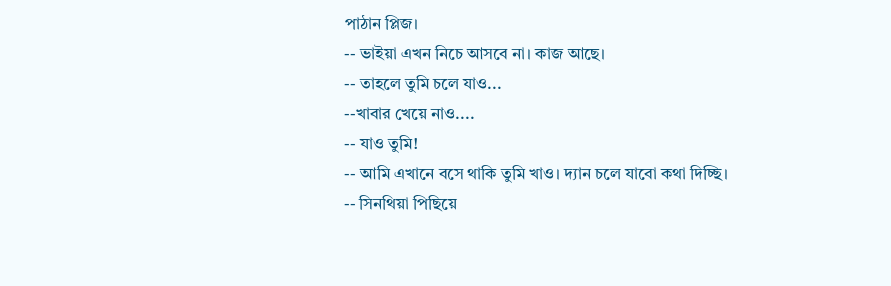পাঠান প্লিজ।
-- ভাইয়া এখন নিচে আসবে না। কাজ আছে।
-- তাহলে তুমি চলে যাও...
--খাবার খেয়ে নাও....
-- যাও তুমি!
-- আমি এখানে বসে থাকি তুমি খাও। দ্যান চলে যাবো কথা দিচ্ছি।
-- সিনথিয়া পিছিয়ে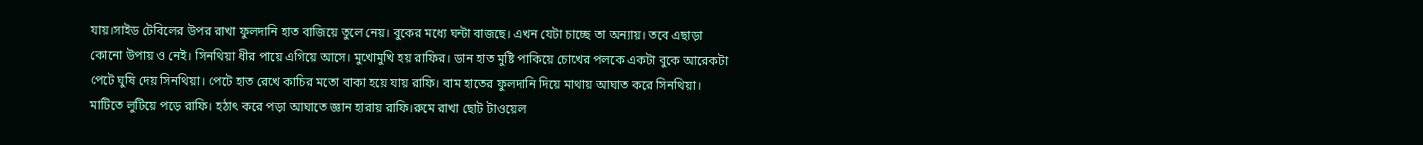যায়।সাইড টেবিলের উপর রাখা ফুলদানি হাত বাজিয়ে তুলে নেয়। বুকের মধ্যে ঘন্টা বাজছে। এখন যেটা চাচ্ছে তা অন্যায়। তবে এছাড়া কোনো উপায় ও নেই। সিনথিয়া ধীর পায়ে এগিয়ে আসে। মুখোমুখি হয় রাফির। ডান হাত মুষ্টি পাকিয়ে চোখের পলকে একটা বুকে আরেকটা পেটে ঘুষি দেয় সিনথিয়া। পেটে হাত রেখে কাচির মতো বাকা হয়ে যায় রাফি। বাম হাতের ফুলদানি দিয়ে মাথায় আঘাত করে সিনথিয়া। মাটিতে লুটিয়ে পড়ে রাফি। হঠাৎ করে পড়া আঘাতে জ্ঞান হারায় রাফি।রুমে রাখা ছোট টাওয়েল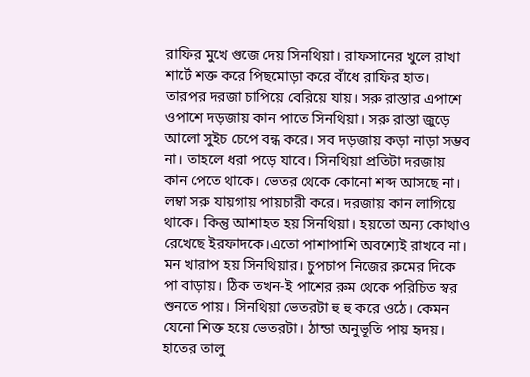রাফির মুখে গুজে দেয় সিনথিয়া। রাফসানের খুলে রাখা শার্টে শক্ত করে পিছমোড়া করে বাঁধে রাফির হাত। তারপর দরজা চাপিয়ে বেরিয়ে যায়। সরু রাস্তার এপাশে ওপাশে দড়জায় কান পাতে সিনথিয়া। সরু রাস্তা জুড়ে আলো সুইচ চেপে বন্ধ করে। সব দড়জায় কড়া নাড়া সম্ভব না। তাহলে ধরা পড়ে যাবে। সিনথিয়া প্রতিটা দরজায় কান পেতে থাকে। ভেতর থেকে কোনো শব্দ আসছে না। লম্বা সরু যায়গায় পায়চারী করে। দরজায় কান লাগিয়ে থাকে। কিন্তু আশাহত হয় সিনথিয়া। হয়তো অন্য কোথাও রেখেছে ইরফাদকে।এতো পাশাপাশি অবশ্যেই রাখবে না। মন খারাপ হয় সিনথিয়ার। চুপচাপ নিজের রুমের দিকে পা বাড়ায়। ঠিক তখন-ই পাশের রুম থেকে পরিচিত স্বর শুনতে পায়। সিনথিয়া ভেতরটা হু হু করে ওঠে। কেমন যেনো শিক্ত হয়ে ভেতরটা। ঠান্ডা অনুভূতি পায় হৃদয়। হাতের তালু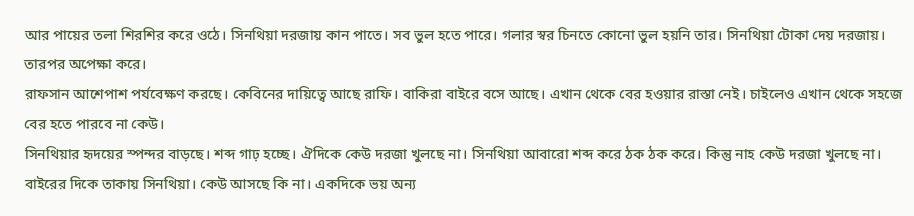আর পায়ের তলা শিরশির করে ওঠে। সিনথিয়া দরজায় কান পাতে। সব ভুল হতে পারে। গলার স্বর চিনতে কোনো ভুল হয়নি তার। সিনথিয়া টোকা দেয় দরজায়। তারপর অপেক্ষা করে।
রাফসান আশেপাশ পর্যবেক্ষণ করছে। কেবিনের দায়িত্বে আছে রাফি। বাকিরা বাইরে বসে আছে। এখান থেকে বের হওয়ার রাস্তা নেই। চাইলেও এখান থেকে সহজে বের হতে পারবে না কেউ।
সিনথিয়ার হৃদয়ের স্পন্দর বাড়ছে। শব্দ গাঢ় হচ্ছে। ঐদিকে কেউ দরজা খুলছে না। সিনথিয়া আবারো শব্দ করে ঠক ঠক করে। কিন্তু নাহ কেউ দরজা খুলছে না। বাইরের দিকে তাকায় সিনথিয়া। কেউ আসছে কি না। একদিকে ভয় অন্য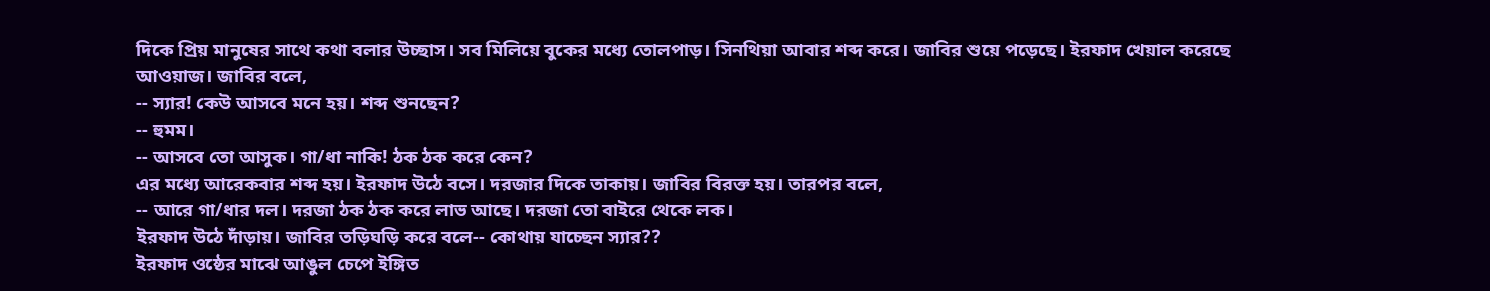দিকে প্রিয় মানুষের সাথে কথা বলার উচ্ছাস। সব মিলিয়ে বুকের মধ্যে তোলপাড়। সিনথিয়া আবার শব্দ করে। জাবির শুয়ে পড়েছে। ইরফাদ খেয়াল করেছে আওয়াজ। জাবির বলে,
-- স্যার! কেউ আসবে মনে হয়। শব্দ শুনছেন?
-- হুমম।
-- আসবে তো আসুক। গা/ধা নাকি! ঠক ঠক করে কেন?
এর মধ্যে আরেকবার শব্দ হয়। ইরফাদ উঠে বসে। দরজার দিকে তাকায়। জাবির বিরক্ত হয়। তারপর বলে,
-- আরে গা/ধার দল। দরজা ঠক ঠক করে লাভ আছে। দরজা তো বাইরে থেকে লক।
ইরফাদ উঠে দাঁড়ায়। জাবির তড়িঘড়ি করে বলে-- কোথায় যাচ্ছেন স্যার??
ইরফাদ ওষ্ঠের মাঝে আঙুল চেপে ইঙ্গিত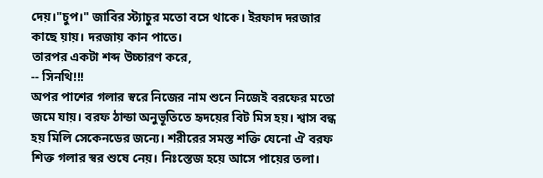দেয়।"চুপ।" জাবির স্ট্যাচুর মতো বসে থাকে। ইরফাদ দরজার কাছে য়ায়। দরজায় কান পাতে।
তারপর একটা শব্দ উচ্চারণ করে,
-- সিনথি!!!
অপর পাশের গলার স্বরে নিজের নাম শুনে নিজেই বরফের মতো জমে যায়। বরফ ঠান্ডা অনুভূতিতে হৃদয়ের বিট মিস হয়। শ্বাস বন্ধ হয় মিলি সেকেনডের জন্যে। শরীরের সমস্ত শক্তি যেনো ঐ বরফ শিক্ত গলার স্বর শুষে নেয়। নিঃস্তেজ হয়ে আসে পায়ের তলা।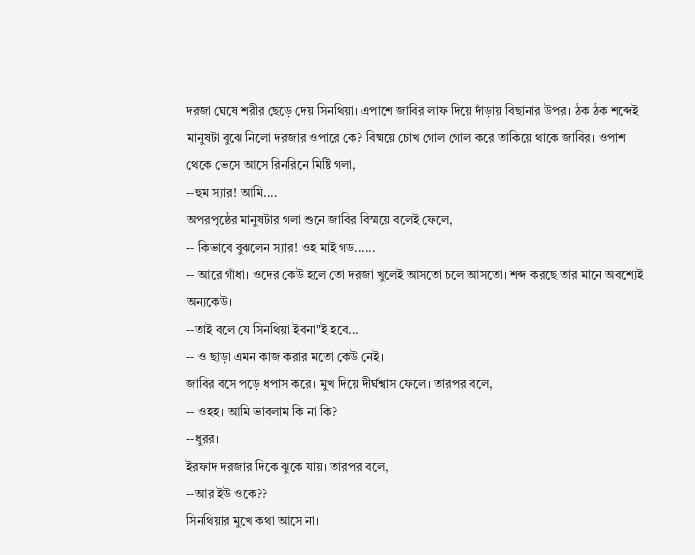দরজা ঘেষে শরীর ছেড়ে দেয় সিনথিয়া। এপাশে জাবির লাফ দিয়ে দাঁড়ায় বিছানার উপর। ঠক ঠক শব্দেই মানুষটা বুঝে নিলো দরজার ওপারে কে? বিষ্ময়ে চোখ গোল গোল করে তাকিয়ে থাকে জাবির। ওপাশ থেকে ভেসে আসে রিনরিনে মিষ্টি গলা,
--হুম স্যার! আমি....
অপরপৃষ্ঠের মানুষটার গলা শুনে জাবির বিস্ময়ে বলেই ফেলে,
-- কিভাবে বুঝলেন স্যার! ওহ মাই গড......
-- আরে গাঁধা। ওদের কেউ হলে তো দরজা খুলেই আসতো চলে আসতো। শব্দ করছে তার মানে অবশ্যেই অন্যকেউ।
--তাই বলে যে সিনথিয়া ইবনা"ই হবে...
-- ও ছাড়া এমন কাজ করার মতো কেউ নেই।
জাবির বসে পড়ে ধপাস করে। মুখ দিয়ে দীর্ঘশ্বাস ফেলে। তারপর বলে,
-- ওহহ। আমি ভাবলাম কি না কি?
--ধুরর।
ইরফাদ দরজার দিকে ঝুকে যায়। তারপর বলে,
--আর ইউ ওকে??
সিনথিয়ার মুখে কথা আসে না।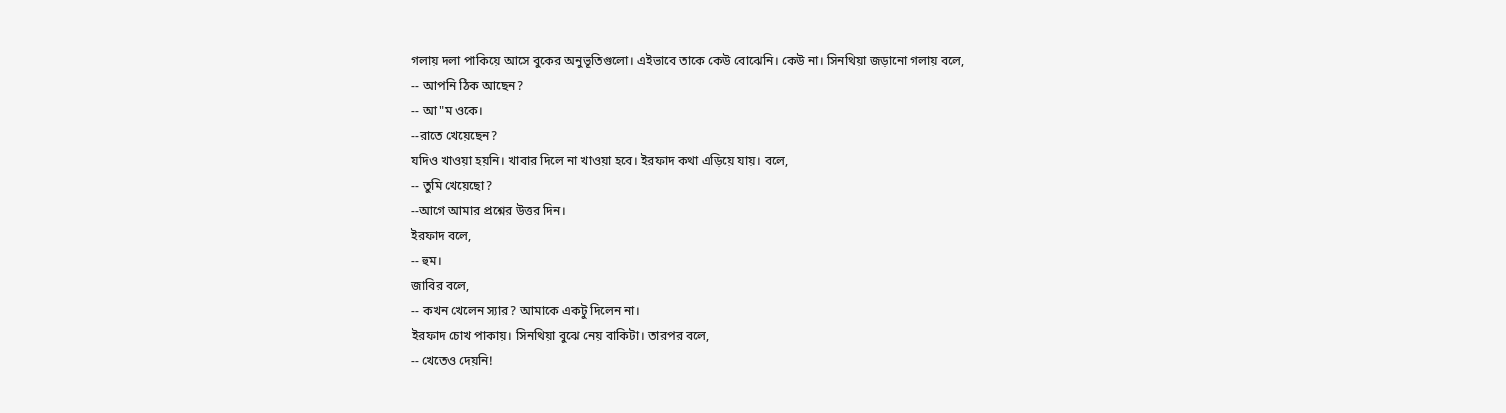গলায় দলা পাকিয়ে আসে বুকের অনুভূতিগুলো। এইভাবে তাকে কেউ বোঝেনি। কেউ না। সিনথিয়া জড়ানো গলায় বলে,
-- আপনি ঠিক আছেন?
-- আ"ম ওকে।
--রাতে খেয়েছেন?
যদিও খাওয়া হয়নি। খাবার দিলে না খাওয়া হবে। ইরফাদ কথা এড়িয়ে যায়। বলে,
-- তুমি খেয়েছো?
--আগে আমার প্রশ্নের উত্তর দিন।
ইরফাদ বলে,
-- হুম।
জাবির বলে,
-- কখন খেলেন স্যার? আমাকে একটু দিলেন না।
ইরফাদ চোখ পাকায়। সিনথিয়া বুঝে নেয় বাকিটা। তারপর বলে,
-- খেতেও দেয়নি!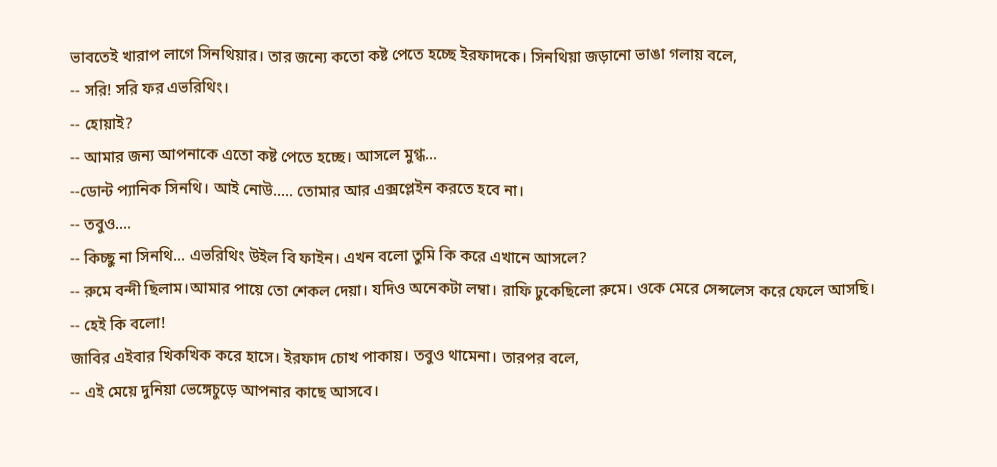ভাবতেই খারাপ লাগে সিনথিয়ার। তার জন্যে কতো কষ্ট পেতে হচ্ছে ইরফাদকে। সিনথিয়া জড়ানো ভাঙা গলায় বলে,
-- সরি! সরি ফর এভরিথিং।
-- হোয়াই?
-- আমার জন্য আপনাকে এতো কষ্ট পেতে হচ্ছে। আসলে মুগ্ধ...
--ডোন্ট প্যানিক সিনথি। আই নোউ..... তোমার আর এক্সপ্লেইন করতে হবে না।
-- তবুও....
-- কিচ্ছু না সিনথি... এভরিথিং উইল বি ফাইন। এখন বলো তুমি কি করে এখানে আসলে?
-- রুমে বন্দী ছিলাম।আমার পায়ে তো শেকল দেয়া। যদিও অনেকটা লম্বা। রাফি ঢুকেছিলো রুমে। ওকে মেরে সেন্সলেস করে ফেলে আসছি।
-- হেই কি বলো!
জাবির এইবার খিকখিক করে হাসে। ইরফাদ চোখ পাকায়। তবুও থামেনা। তারপর বলে,
-- এই মেয়ে দুনিয়া ভেঙ্গেচুড়ে আপনার কাছে আসবে।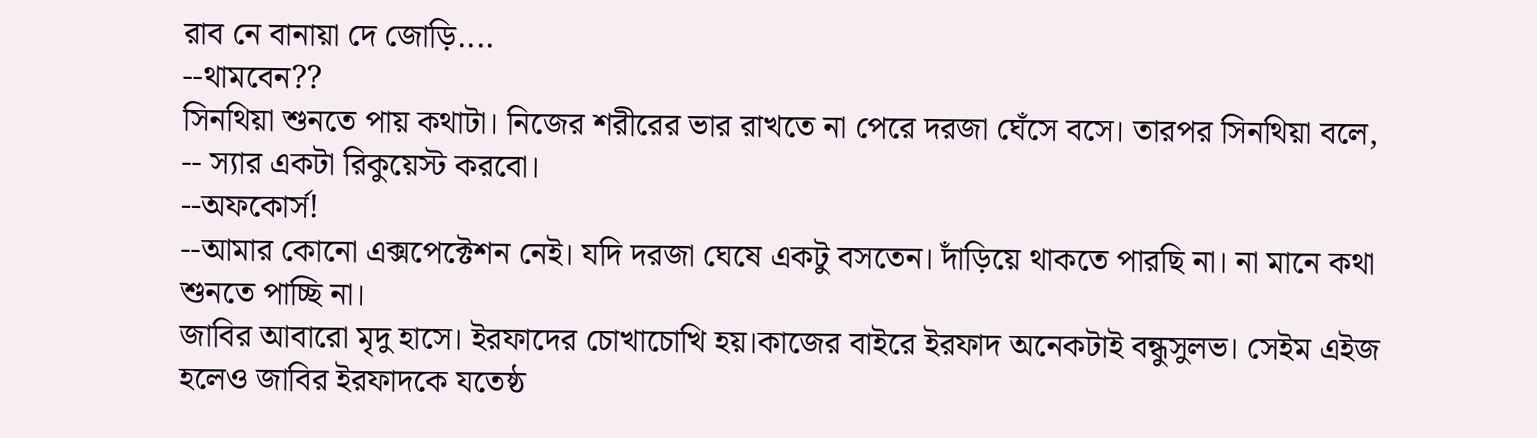রাব নে বানায়া দে জোড়ি....
--থামবেন??
সিনথিয়া শুনতে পায় কথাটা। নিজের শরীরের ভার রাখতে না পেরে দরজা ঘেঁসে বসে। তারপর সিনথিয়া বলে,
-- স্যার একটা রিকুয়েস্ট করবো।
--অফকোর্স!
--আমার কোনো এক্সপেক্টেশন নেই। যদি দরজা ঘেষে একটু বসতেন। দাঁড়িয়ে থাকতে পারছি না। না মানে কথা শুনতে পাচ্ছি না।
জাবির আবারো মৃদু হাসে। ইরফাদের চোখাচোখি হয়।কাজের বাইরে ইরফাদ অনেকটাই বন্ধুসুলভ। সেইম এইজ হলেও জাবির ইরফাদকে যতেষ্ঠ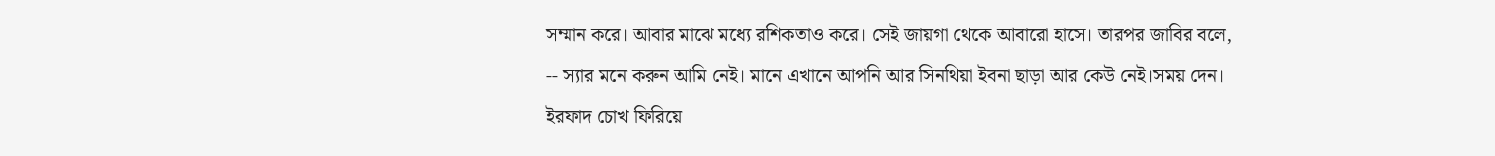সম্মান করে। আবার মাঝে মধ্যে রশিকতাও করে। সেই জায়গা থেকে আবারো হাসে। তারপর জাবির বলে,
-- স্যার মনে করুন আমি নেই। মানে এখানে আপনি আর সিনথিয়া ইবনা ছাড়া আর কেউ নেই।সময় দেন।
ইরফাদ চোখ ফিরিয়ে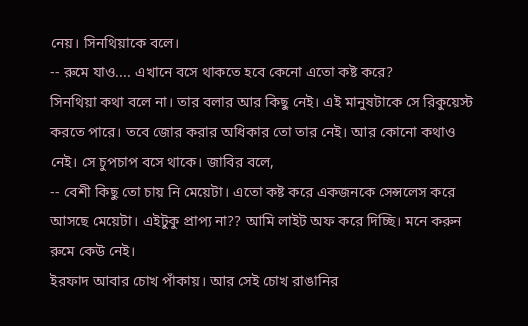নেয়। সিনথিয়াকে বলে।
-- রুমে যাও.... এখানে বসে থাকতে হবে কেনো এতো কষ্ট করে?
সিনথিয়া কথা বলে না। তার বলার আর কিছু নেই। এই মানুষটাকে সে রিকুয়েস্ট করতে পারে। তবে জোর করার অধিকার তো তার নেই। আর কোনো কথাও নেই। সে চুপচাপ বসে থাকে। জাবির বলে,
-- বেশী কিছু তো চায় নি মেয়েটা। এতো কষ্ট করে একজনকে সেন্সলেস করে আসছে মেয়েটা। এইটুকু প্রাপ্য না?? আমি লাইট অফ করে দিচ্ছি। মনে করুন রুমে কেউ নেই।
ইরফাদ আবার চোখ পাঁকায়। আর সেই চোখ রাঙানির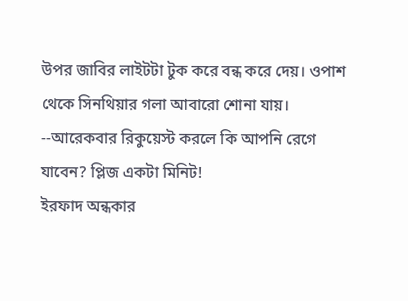উপর জাবির লাইটটা টুক করে বন্ধ করে দেয়। ওপাশ থেকে সিনথিয়ার গলা আবারো শোনা যায়।
--আরেকবার রিকুয়েস্ট করলে কি আপনি রেগে যাবেন? প্লিজ একটা মিনিট!
ইরফাদ অন্ধকার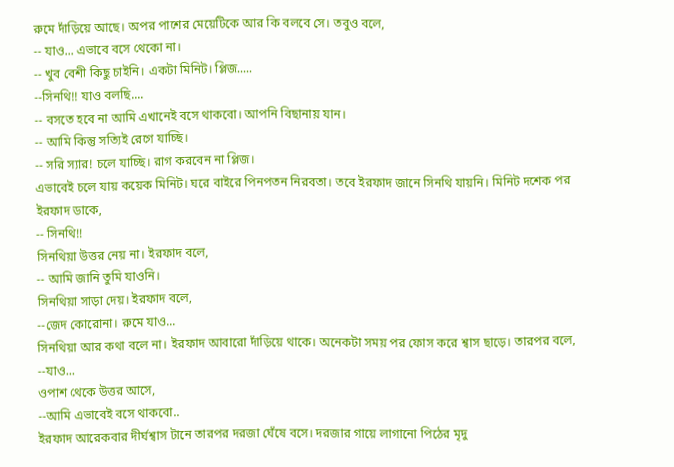রুমে দাঁড়িয়ে আছে। অপর পাশের মেয়েটিকে আর কি বলবে সে। তবুও বলে,
-- যাও... এভাবে বসে থেকো না।
-- খুব বেশী কিছু চাইনি। একটা মিনিট। প্লিজ.....
--সিনথি!! যাও বলছি....
-- বসতে হবে না আমি এখানেই বসে থাকবো। আপনি বিছানায় যান।
-- আমি কিন্তু সত্যিই রেগে যাচ্ছি।
-- সরি স্যার! চলে যাচ্ছি। রাগ করবেন না প্লিজ।
এভাবেই চলে যায় কয়েক মিনিট। ঘরে বাইরে পিনপতন নিরবতা। তবে ইরফাদ জানে সিনথি যায়নি। মিনিট দশেক পর ইরফাদ ডাকে,
-- সিনথি!!
সিনথিয়া উত্তর নেয় না। ইরফাদ বলে,
-- আমি জানি তুমি যাওনি।
সিনথিয়া সাড়া দেয়। ইরফাদ বলে,
--জেদ কোরোনা। রুমে যাও...
সিনথিয়া আর কথা বলে না। ইরফাদ আবারো দাঁড়িয়ে থাকে। অনেকটা সময় পর ফোস করে শ্বাস ছাড়ে। তারপর বলে,
--যাও...
ওপাশ থেকে উত্তর আসে,
--আমি এভাবেই বসে থাকবো..
ইরফাদ আরেকবার দীর্ঘশ্বাস টানে তারপর দরজা ঘেঁষে বসে। দরজার গায়ে লাগানো পিঠের মৃদু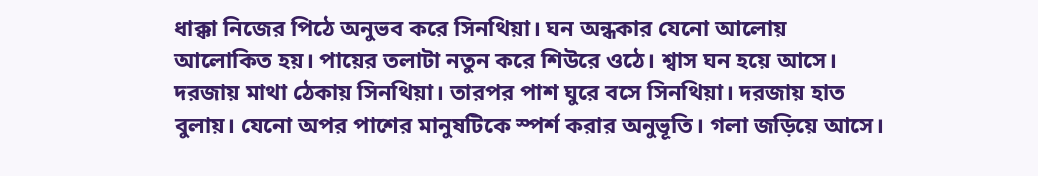ধাক্কা নিজের পিঠে অনুভব করে সিনথিয়া। ঘন অন্ধকার যেনো আলোয় আলোকিত হয়। পায়ের তলাটা নতুন করে শিউরে ওঠে। শ্বাস ঘন হয়ে আসে। দরজায় মাথা ঠেকায় সিনথিয়া। তারপর পাশ ঘুরে বসে সিনথিয়া। দরজায় হাত বুলায়। যেনো অপর পাশের মানুষটিকে স্পর্শ করার অনুভূতি। গলা জড়িয়ে আসে।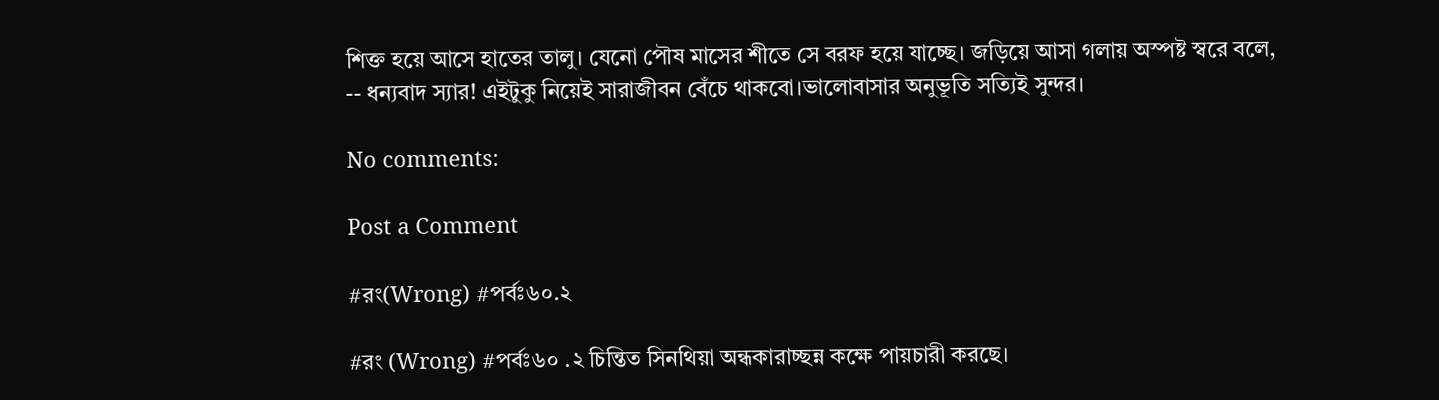শিক্ত হয়ে আসে হাতের তালু। যেনো পৌষ মাসের শীতে সে বরফ হয়ে যাচ্ছে। জড়িয়ে আসা গলায় অস্পষ্ট স্বরে বলে,
-- ধন্যবাদ স্যার! এইটুকু নিয়েই সারাজীবন বেঁচে থাকবো।ভালোবাসার অনুভূতি সত্যিই সুন্দর।

No comments:

Post a Comment

#রং(Wrong) #পর্বঃ৬০.২

#রং (Wrong) #পর্বঃ৬০ .২ চিন্তিত সিনথিয়া অন্ধকারাচ্ছন্ন কক্ষে পায়চারী করছে।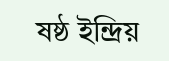ষষ্ঠ ইন্দ্রিয়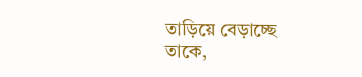তাড়িয়ে বেড়াচ্ছে তাকে,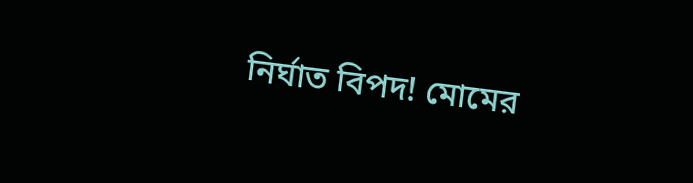নির্ঘাত বিপদ! মোমের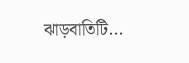ঝাড়বাতিটি...